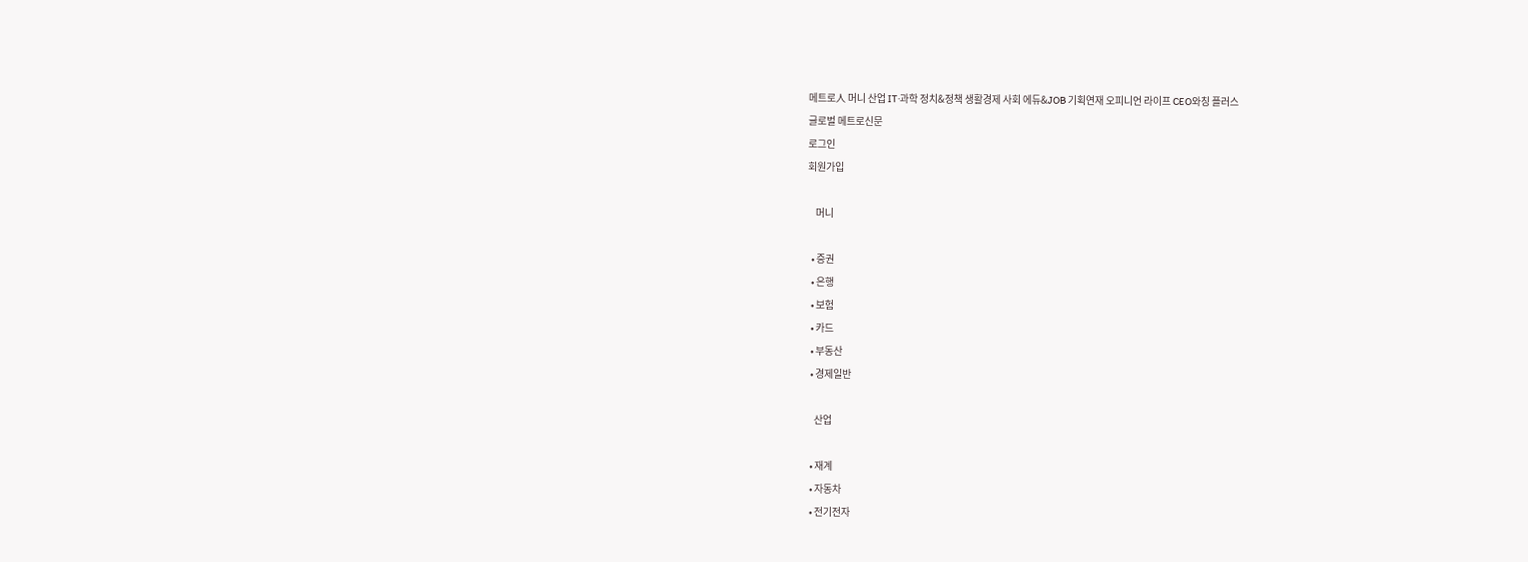메트로人 머니 산업 IT·과학 정치&정책 생활경제 사회 에듀&JOB 기획연재 오피니언 라이프 CEO와칭 플러스
글로벌 메트로신문
로그인
회원가입

    머니

  • 증권
  • 은행
  • 보험
  • 카드
  • 부동산
  • 경제일반

    산업

  • 재계
  • 자동차
  • 전기전자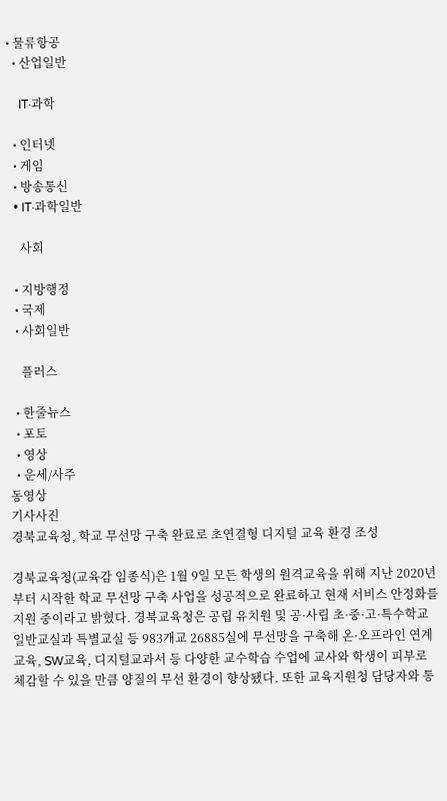• 물류항공
  • 산업일반

    IT·과학

  • 인터넷
  • 게임
  • 방송통신
  • IT·과학일반

    사회

  • 지방행정
  • 국제
  • 사회일반

    플러스

  • 한줄뉴스
  • 포토
  • 영상
  • 운세/사주
동영상
기사사진
경북교육청, 학교 무선망 구축 완료로 초연결형 디지털 교육 환경 조성

경북교육청(교육감 임종식)은 1월 9일 모든 학생의 원격교육을 위해 지난 2020년부터 시작한 학교 무선망 구축 사업을 성공적으로 완료하고 현재 서비스 안정화를 지원 중이라고 밝혔다. 경북교육청은 공립 유치원 및 공·사립 초·중·고·특수학교 일반교실과 특별교실 등 983개교 26885실에 무선망을 구축해 온·오프라인 연계교육, SW교육, 디지털교과서 등 다양한 교수학습 수업에 교사와 학생이 피부로 체감할 수 있을 만큼 양질의 무선 환경이 향상됐다. 또한 교육지원청 담당자와 통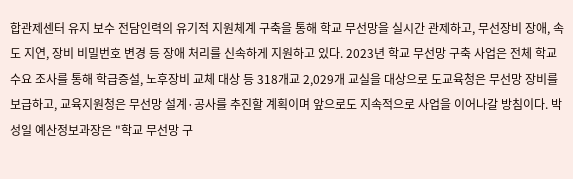합관제센터 유지 보수 전담인력의 유기적 지원체계 구축을 통해 학교 무선망을 실시간 관제하고, 무선장비 장애, 속도 지연, 장비 비밀번호 변경 등 장애 처리를 신속하게 지원하고 있다. 2023년 학교 무선망 구축 사업은 전체 학교 수요 조사를 통해 학급증설, 노후장비 교체 대상 등 318개교 2,029개 교실을 대상으로 도교육청은 무선망 장비를 보급하고, 교육지원청은 무선망 설계·공사를 추진할 계획이며 앞으로도 지속적으로 사업을 이어나갈 방침이다. 박성일 예산정보과장은 "학교 무선망 구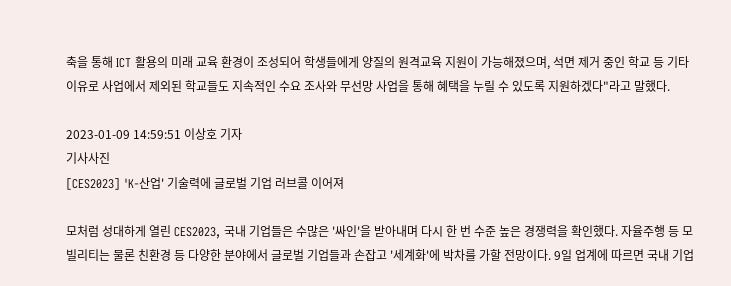축을 통해 ICT 활용의 미래 교육 환경이 조성되어 학생들에게 양질의 원격교육 지원이 가능해졌으며, 석면 제거 중인 학교 등 기타 이유로 사업에서 제외된 학교들도 지속적인 수요 조사와 무선망 사업을 통해 혜택을 누릴 수 있도록 지원하겠다"라고 말했다.

2023-01-09 14:59:51 이상호 기자
기사사진
[CES2023] 'K-산업' 기술력에 글로벌 기업 러브콜 이어져

모처럼 성대하게 열린 CES2023, 국내 기업들은 수많은 '싸인'을 받아내며 다시 한 번 수준 높은 경쟁력을 확인했다. 자율주행 등 모빌리티는 물론 친환경 등 다양한 분야에서 글로벌 기업들과 손잡고 '세계화'에 박차를 가할 전망이다. 9일 업계에 따르면 국내 기업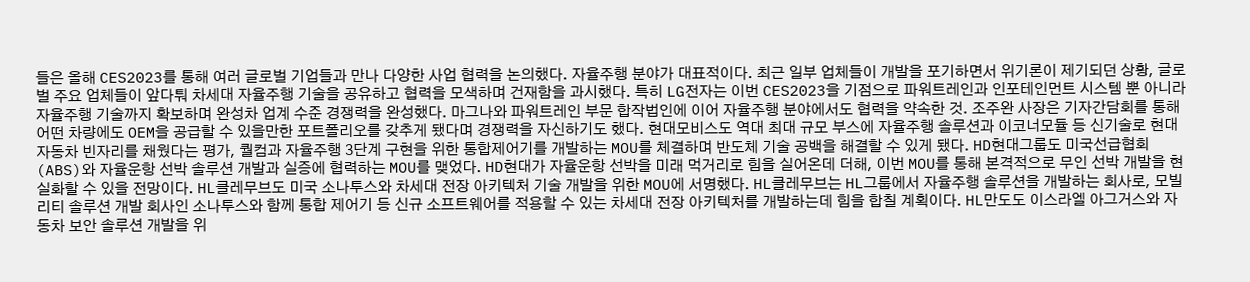들은 올해 CES2023를 통해 여러 글로벌 기업들과 만나 다양한 사업 협력을 논의했다. 자율주행 분야가 대표적이다. 최근 일부 업체들이 개발을 포기하면서 위기론이 제기되던 상황, 글로벌 주요 업체들이 앞다퉈 차세대 자율주행 기술을 공유하고 협력을 모색하며 건재함을 과시했다. 특히 LG전자는 이번 CES2023을 기점으로 파워트레인과 인포테인먼트 시스템 뿐 아니라 자율주행 기술까지 확보하며 완성차 업계 수준 경쟁력을 완성했다. 마그나와 파워트레인 부문 합작법인에 이어 자율주행 분야에서도 협력을 약속한 것. 조주완 사장은 기자간담회를 통해 어떤 차량에도 OEM을 공급할 수 있을만한 포트폴리오를 갖추게 됐다며 경쟁력을 자신하기도 했다. 현대모비스도 역대 최대 규모 부스에 자율주행 솔루션과 이코너모듈 등 신기술로 현대자동차 빈자리를 채웠다는 평가, 퀄컴과 자율주행 3단계 구현을 위한 통합제어기를 개발하는 MOU를 체결하며 반도체 기술 공백을 해결할 수 있게 됐다. HD현대그룹도 미국선급협회(ABS)와 자율운항 선박 솔루션 개발과 실증에 협력하는 MOU를 맺었다. HD현대가 자율운항 선박을 미래 먹거리로 힘을 실어온데 더해, 이번 MOU를 통해 본격적으로 무인 선박 개발을 현실화할 수 있을 전망이다. HL클레무브도 미국 소나투스와 차세대 전장 아키텍처 기술 개발을 위한 MOU에 서명했다. HL클레무브는 HL그룹에서 자율주행 솔루션을 개발하는 회사로, 모빌리티 솔루션 개발 회사인 소나투스와 함께 통합 제어기 등 신규 소프트웨어를 적용할 수 있는 차세대 전장 아키텍처를 개발하는데 힘을 합칠 계획이다. HL만도도 이스라엘 아그거스와 자동차 보안 솔루션 개발을 위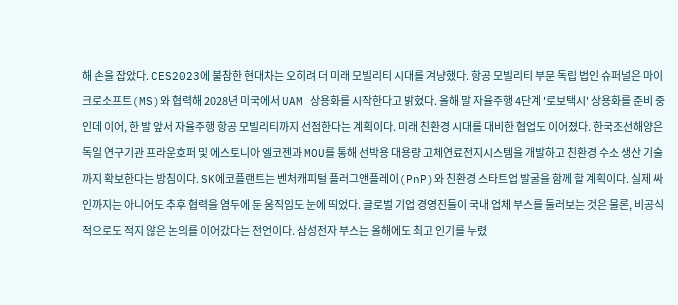해 손을 잡았다. CES2023에 불참한 현대차는 오히려 더 미래 모빌리티 시대를 겨냥했다. 항공 모빌리티 부문 독립 법인 슈퍼널은 마이크로소프트(MS)와 협력해 2028년 미국에서 UAM 상용화를 시작한다고 밝혔다. 올해 말 자율주행 4단계 '로보택시' 상용화를 준비 중인데 이어, 한 발 앞서 자율주행 항공 모빌리티까지 선점한다는 계획이다. 미래 친환경 시대를 대비한 협업도 이어졌다. 한국조선해양은 독일 연구기관 프라운호퍼 및 에스토니아 엘코젠과 MOU를 통해 선박용 대용량 고체연료전지시스템을 개발하고 친환경 수소 생산 기술까지 확보한다는 방침이다. SK에코플랜트는 벤처캐피털 플러그앤플레이(PnP)와 친환경 스타트업 발굴을 함께 할 계획이다. 실제 싸인까지는 아니어도 추후 협력을 염두에 둔 움직임도 눈에 띄었다. 글로벌 기업 경영진들이 국내 업체 부스를 둘러보는 것은 물론, 비공식적으로도 적지 않은 논의를 이어갔다는 전언이다. 삼성전자 부스는 올해에도 최고 인기를 누렸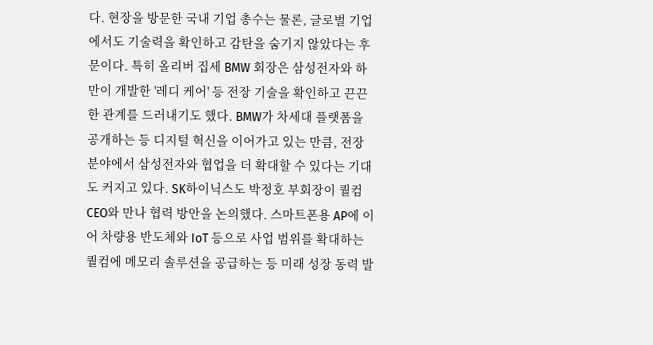다. 현장을 방문한 국내 기업 총수는 물론, 글로벌 기업에서도 기술력을 확인하고 감탄을 숨기지 않았다는 후문이다. 특히 올리버 집세 BMW 회장은 삼성전자와 하만이 개발한 '레디 케어' 등 전장 기술을 확인하고 끈끈한 관계를 드러내기도 했다. BMW가 차세대 플랫폼을 공개하는 등 디지털 혁신을 이어가고 있는 만큼, 전장 분야에서 삼성전자와 협업을 더 확대할 수 있다는 기대도 커지고 있다. SK하이닉스도 박정호 부회장이 퀄컴 CEO와 만나 협력 방안을 논의했다. 스마트폰용 AP에 이어 차량용 반도체와 IoT 등으로 사업 범위를 확대하는 퀄컴에 메모리 솔루션을 공급하는 등 미래 성장 동력 발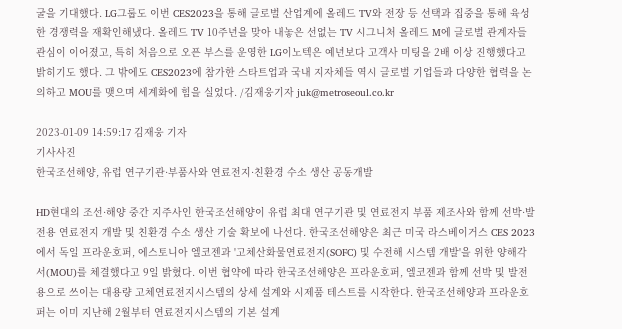굴을 기대했다. LG그룹도 이번 CES2023을 통해 글로벌 산업계에 올레드 TV와 전장 등 선택과 집중을 통해 육성한 경쟁력을 재확인해냈다. 올레드 TV 10주년을 맞아 내놓은 선없는 TV 시그니처 올레드 M에 글로벌 관계자들 관심이 이어졌고, 특히 처음으로 오픈 부스를 운영한 LG이노텍은 예년보다 고객사 미팅을 2배 이상 진행했다고 밝히기도 했다. 그 밖에도 CES2023에 참가한 스타트업과 국내 지자체들 역시 글로벌 기업들과 다양한 협력을 논의하고 MOU를 맺으며 세계화에 힘을 실었다. /김재웅기자 juk@metroseoul.co.kr

2023-01-09 14:59:17 김재웅 기자
기사사진
한국조선해양, 유럽 연구기관·부품사와 연료전지·친환경 수소 생산 공동개발

HD현대의 조선·해양 중간 지주사인 한국조선해양이 유럽 최대 연구기관 및 연료전지 부품 제조사와 함께 선박·발전용 연료전지 개발 및 친환경 수소 생산 기술 확보에 나선다. 한국조선해양은 최근 미국 라스베이거스 CES 2023에서 독일 프라운호퍼, 에스토니아 엘코젠과 '고체산화물연료전지(SOFC) 및 수전해 시스템 개발'을 위한 양해각서(MOU)를 체결했다고 9일 밝혔다. 이번 협약에 따라 한국조선해양은 프라운호퍼, 엘코젠과 함께 선박 및 발전용으로 쓰이는 대용량 고체연료전지시스템의 상세 설계와 시제품 테스트를 시작한다. 한국조선해양과 프라운호퍼는 이미 지난해 2월부터 연료전지시스템의 기본 설계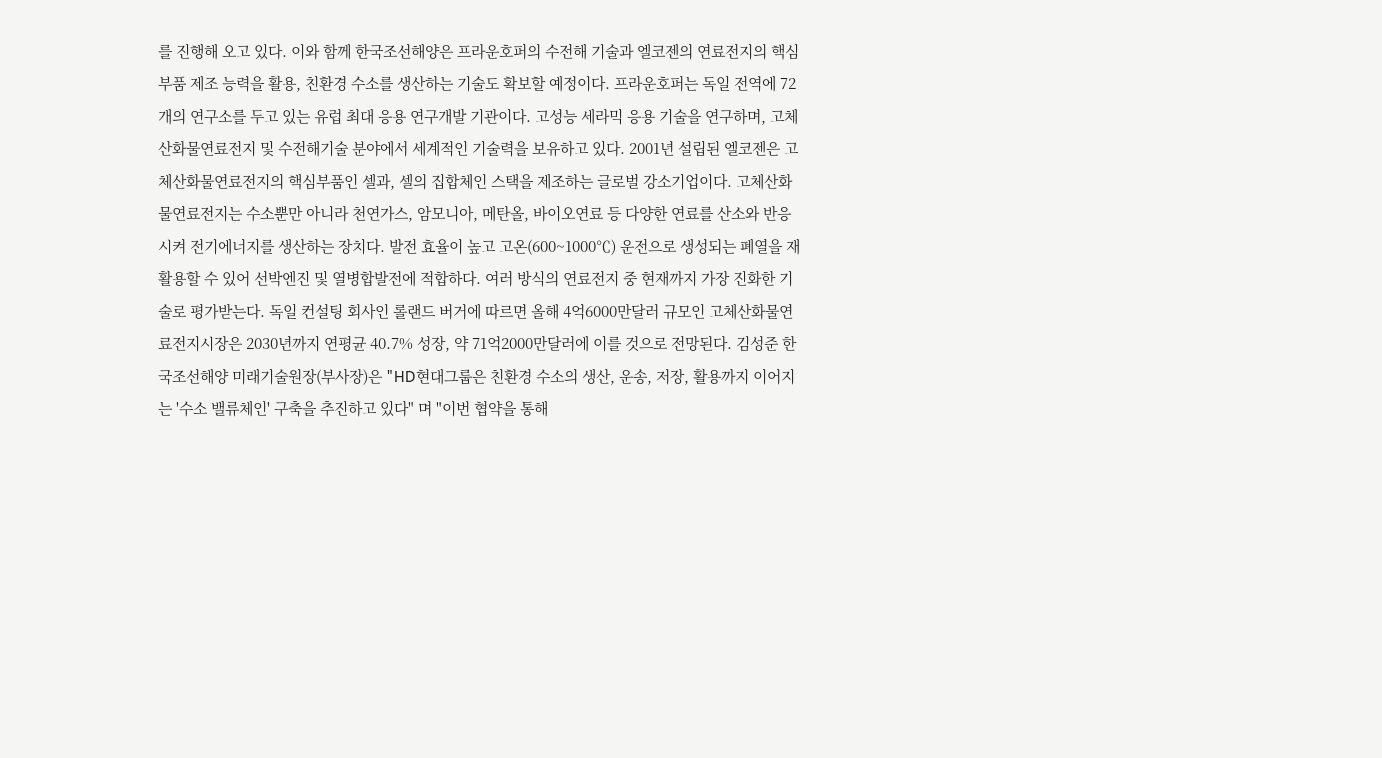를 진행해 오고 있다. 이와 함께 한국조선해양은 프라운호퍼의 수전해 기술과 엘코젠의 연료전지의 핵심부품 제조 능력을 활용, 친환경 수소를 생산하는 기술도 확보할 예정이다. 프라운호퍼는 독일 전역에 72개의 연구소를 두고 있는 유럽 최대 응용 연구개발 기관이다. 고성능 세라믹 응용 기술을 연구하며, 고체산화물연료전지 및 수전해기술 분야에서 세계적인 기술력을 보유하고 있다. 2001년 설립된 엘코젠은 고체산화물연료전지의 핵심부품인 셀과, 셀의 집합체인 스택을 제조하는 글로벌 강소기업이다. 고체산화물연료전지는 수소뿐만 아니라 천연가스, 암모니아, 메탄올, 바이오연료 등 다양한 연료를 산소와 반응시켜 전기에너지를 생산하는 장치다. 발전 효율이 높고 고온(600~1000℃) 운전으로 생성되는 폐열을 재활용할 수 있어 선박엔진 및 열병합발전에 적합하다. 여러 방식의 연료전지 중 현재까지 가장 진화한 기술로 평가받는다. 독일 컨설팅 회사인 롤랜드 버거에 따르면 올해 4억6000만달러 규모인 고체산화물연료전지시장은 2030년까지 연평균 40.7% 성장, 약 71억2000만달러에 이를 것으로 전망된다. 김성준 한국조선해양 미래기술원장(부사장)은 "HD현대그룹은 친환경 수소의 생산, 운송, 저장, 활용까지 이어지는 '수소 밸류체인' 구축을 추진하고 있다" 며 "이번 협약을 통해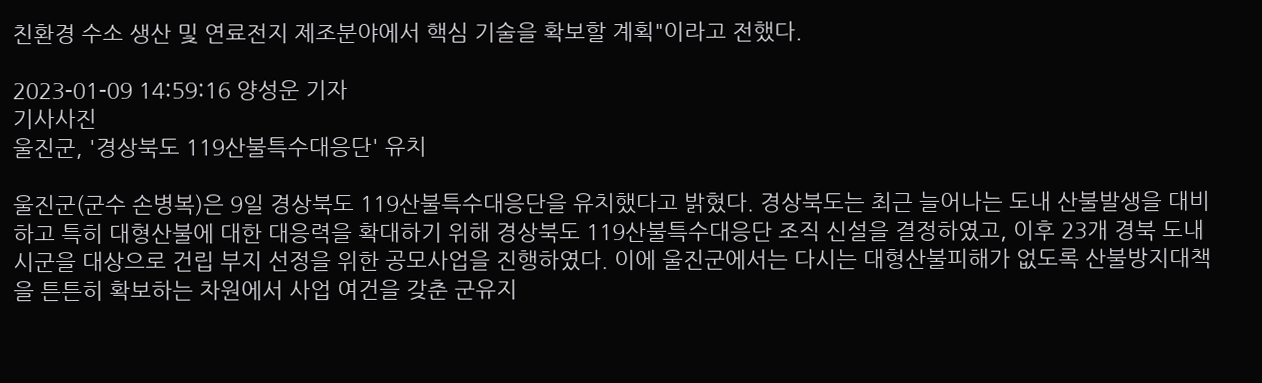친환경 수소 생산 및 연료전지 제조분야에서 핵심 기술을 확보할 계획"이라고 전했다.

2023-01-09 14:59:16 양성운 기자
기사사진
울진군, '경상북도 119산불특수대응단' 유치

울진군(군수 손병복)은 9일 경상북도 119산불특수대응단을 유치했다고 밝혔다. 경상북도는 최근 늘어나는 도내 산불발생을 대비하고 특히 대형산불에 대한 대응력을 확대하기 위해 경상북도 119산불특수대응단 조직 신설을 결정하였고, 이후 23개 경북 도내 시군을 대상으로 건립 부지 선정을 위한 공모사업을 진행하였다. 이에 울진군에서는 다시는 대형산불피해가 없도록 산불방지대책을 튼튼히 확보하는 차원에서 사업 여건을 갖춘 군유지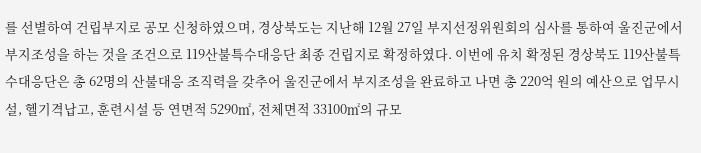를 선별하여 건립부지로 공모 신청하였으며, 경상북도는 지난해 12월 27일 부지선정위원회의 심사를 통하여 울진군에서 부지조성을 하는 것을 조건으로 119산불특수대응단 최종 건립지로 확정하였다. 이번에 유치 확정된 경상북도 119산불특수대응단은 총 62명의 산불대응 조직력을 갖추어 울진군에서 부지조성을 완료하고 나면 총 220억 원의 예산으로 업무시설, 헬기격납고, 훈련시설 등 연면적 5290㎡, 전체면적 33100㎡의 규모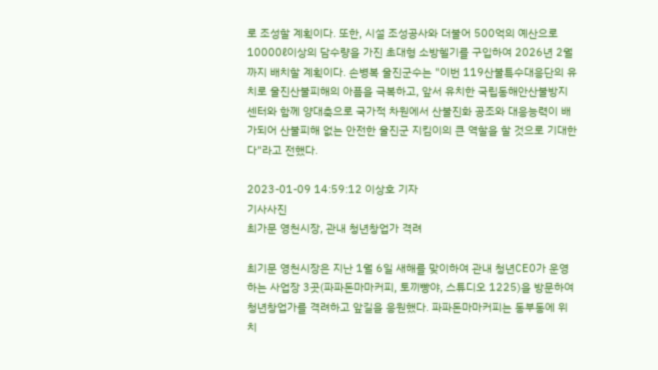로 조성할 계획이다. 또한, 시설 조성공사와 더불어 500억의 예산으로 10000ℓ이상의 담수량을 가진 초대형 소방헬기를 구입하여 2026년 2월까지 배치할 계획이다. 손병복 울진군수는 "이번 119산불특수대응단의 유치로 울진산불피해의 아픔을 극복하고, 앞서 유치한 국립동해안산불방지센터와 함께 양대축으로 국가적 차원에서 산불진화 공조와 대응능력이 배가되어 산불피해 없는 안전한 울진군 지킴이의 큰 역할을 할 것으로 기대한다"라고 전했다.

2023-01-09 14:59:12 이상호 기자
기사사진
최가문 영천시장, 관내 청년창업가 격려

최기문 영천시장은 지난 1월 6일 새해를 맞이하여 관내 청년CEO가 운영하는 사업장 3곳(파파돈마마커피, 토끼빵야, 스튜디오 1225)을 방문하여 청년창업가를 격려하고 앞길을 응원했다. 파파돈마마커피는 동부동에 위치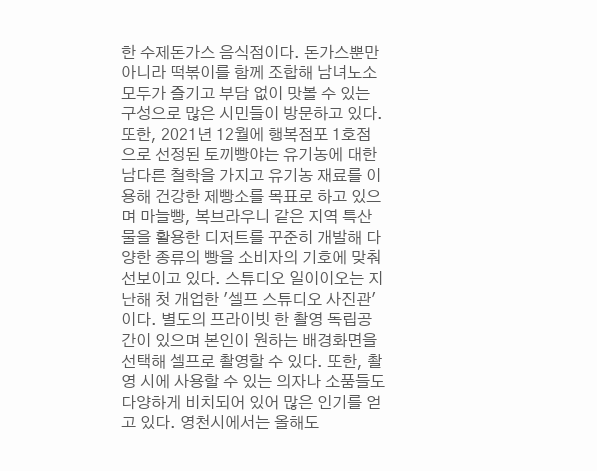한 수제돈가스 음식점이다. 돈가스뿐만 아니라 떡볶이를 함께 조합해 남녀노소 모두가 즐기고 부담 없이 맛볼 수 있는 구성으로 많은 시민들이 방문하고 있다. 또한, 2021년 12월에 행복점포 1호점으로 선정된 토끼빵야는 유기농에 대한 남다른 철학을 가지고 유기농 재료를 이용해 건강한 제빵소를 목표로 하고 있으며 마늘빵, 복브라우니 같은 지역 특산물을 활용한 디저트를 꾸준히 개발해 다양한 종류의 빵을 소비자의 기호에 맞춰 선보이고 있다. 스튜디오 일이이오는 지난해 첫 개업한 '셀프 스튜디오 사진관'이다. 별도의 프라이빗 한 촬영 독립공간이 있으며 본인이 원하는 배경화면을 선택해 셀프로 촬영할 수 있다. 또한, 촬영 시에 사용할 수 있는 의자나 소품들도 다양하게 비치되어 있어 많은 인기를 얻고 있다. 영천시에서는 올해도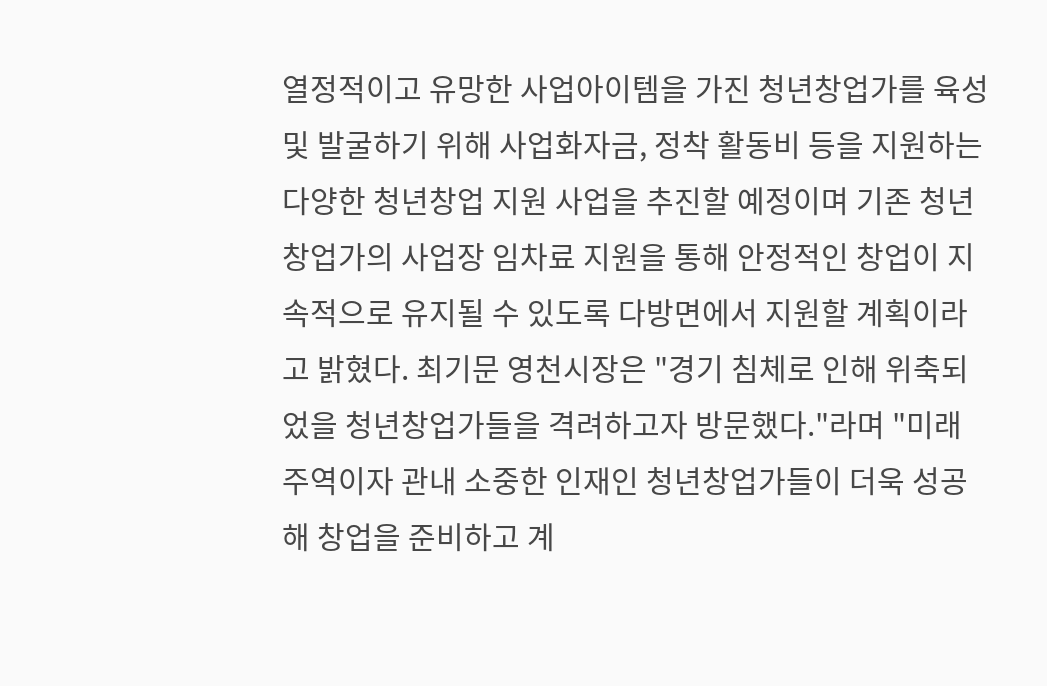열정적이고 유망한 사업아이템을 가진 청년창업가를 육성 및 발굴하기 위해 사업화자금, 정착 활동비 등을 지원하는 다양한 청년창업 지원 사업을 추진할 예정이며 기존 청년창업가의 사업장 임차료 지원을 통해 안정적인 창업이 지속적으로 유지될 수 있도록 다방면에서 지원할 계획이라고 밝혔다. 최기문 영천시장은 "경기 침체로 인해 위축되었을 청년창업가들을 격려하고자 방문했다."라며 "미래 주역이자 관내 소중한 인재인 청년창업가들이 더욱 성공해 창업을 준비하고 계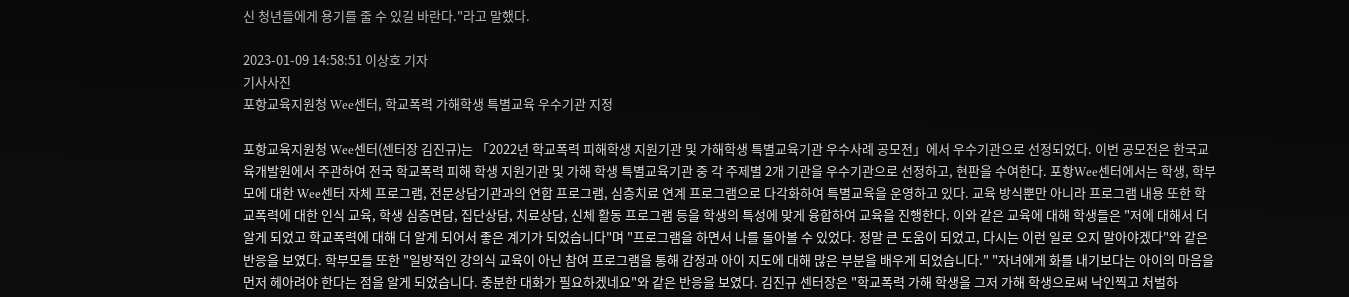신 청년들에게 용기를 줄 수 있길 바란다."라고 말했다.

2023-01-09 14:58:51 이상호 기자
기사사진
포항교육지원청 Wee센터, 학교폭력 가해학생 특별교육 우수기관 지정

포항교육지원청 Wee센터(센터장 김진규)는 「2022년 학교폭력 피해학생 지원기관 및 가해학생 특별교육기관 우수사례 공모전」에서 우수기관으로 선정되었다. 이번 공모전은 한국교육개발원에서 주관하여 전국 학교폭력 피해 학생 지원기관 및 가해 학생 특별교육기관 중 각 주제별 2개 기관을 우수기관으로 선정하고, 현판을 수여한다. 포항Wee센터에서는 학생, 학부모에 대한 Wee센터 자체 프로그램, 전문상담기관과의 연합 프로그램, 심층치료 연계 프로그램으로 다각화하여 특별교육을 운영하고 있다. 교육 방식뿐만 아니라 프로그램 내용 또한 학교폭력에 대한 인식 교육, 학생 심층면담, 집단상담, 치료상담, 신체 활동 프로그램 등을 학생의 특성에 맞게 융합하여 교육을 진행한다. 이와 같은 교육에 대해 학생들은 "저에 대해서 더 알게 되었고 학교폭력에 대해 더 알게 되어서 좋은 계기가 되었습니다"며 "프로그램을 하면서 나를 돌아볼 수 있었다. 정말 큰 도움이 되었고, 다시는 이런 일로 오지 말아야겠다"와 같은 반응을 보였다. 학부모들 또한 "일방적인 강의식 교육이 아닌 참여 프로그램을 통해 감정과 아이 지도에 대해 많은 부분을 배우게 되었습니다." "자녀에게 화를 내기보다는 아이의 마음을 먼저 헤아려야 한다는 점을 알게 되었습니다. 충분한 대화가 필요하겠네요"와 같은 반응을 보였다. 김진규 센터장은 "학교폭력 가해 학생을 그저 가해 학생으로써 낙인찍고 처벌하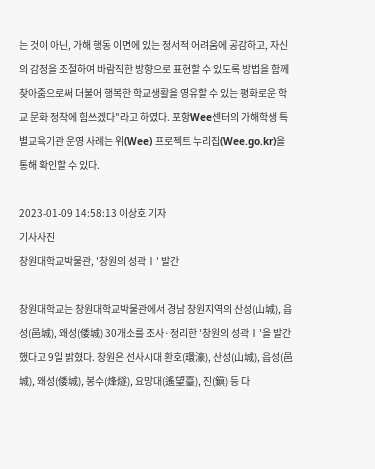는 것이 아닌, 가해 행동 이면에 있는 정서적 어려움에 공감하고, 자신의 감정을 조절하여 바람직한 방향으로 표현할 수 있도록 방법을 함께 찾아줌으로써 더불어 행복한 학교생활을 영유할 수 있는 평화로운 학교 문화 정착에 힘쓰겠다"라고 하였다. 포항Wee센터의 가해학생 특별교육기관 운영 사례는 위(Wee) 프로젝트 누리집(Wee.go.kr)을 통해 확인할 수 있다.

2023-01-09 14:58:13 이상호 기자
기사사진
창원대학교박물관, '창원의 성곽Ⅰ' 발간

창원대학교는 창원대학교박물관에서 경남 창원지역의 산성(山城), 읍성(邑城), 왜성(倭城) 30개소를 조사·정리한 '창원의 성곽Ⅰ'을 발간했다고 9일 밝혔다. 창원은 선사시대 환호(環濠), 산성(山城), 읍성(邑城), 왜성(倭城), 봉수(烽燧), 요망대(遙望臺), 진(鎭) 등 다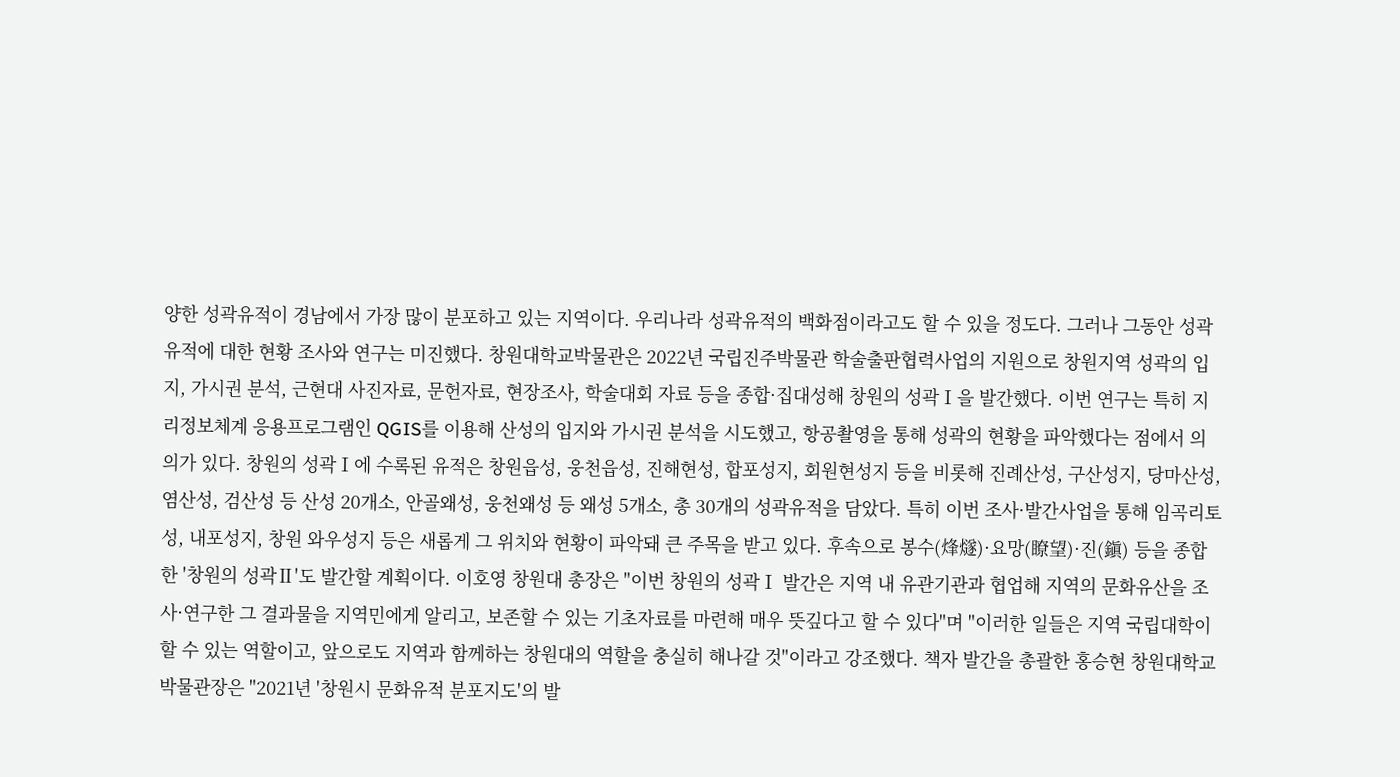양한 성곽유적이 경남에서 가장 많이 분포하고 있는 지역이다. 우리나라 성곽유적의 백화점이라고도 할 수 있을 정도다. 그러나 그동안 성곽유적에 대한 현황 조사와 연구는 미진했다. 창원대학교박물관은 2022년 국립진주박물관 학술출판협력사업의 지원으로 창원지역 성곽의 입지, 가시권 분석, 근현대 사진자료, 문헌자료, 현장조사, 학술대회 자료 등을 종합·집대성해 창원의 성곽Ⅰ을 발간했다. 이번 연구는 특히 지리정보체계 응용프로그램인 QGIS를 이용해 산성의 입지와 가시권 분석을 시도했고, 항공촬영을 통해 성곽의 현황을 파악했다는 점에서 의의가 있다. 창원의 성곽Ⅰ에 수록된 유적은 창원읍성, 웅천읍성, 진해현성, 합포성지, 회원현성지 등을 비롯해 진례산성, 구산성지, 당마산성, 염산성, 검산성 등 산성 20개소, 안골왜성, 웅천왜성 등 왜성 5개소, 총 30개의 성곽유적을 담았다. 특히 이번 조사·발간사업을 통해 임곡리토성, 내포성지, 창원 와우성지 등은 새롭게 그 위치와 현황이 파악돼 큰 주목을 받고 있다. 후속으로 봉수(烽燧)·요망(瞭望)·진(鎭) 등을 종합한 '창원의 성곽Ⅱ'도 발간할 계획이다. 이호영 창원대 총장은 "이번 창원의 성곽Ⅰ 발간은 지역 내 유관기관과 협업해 지역의 문화유산을 조사·연구한 그 결과물을 지역민에게 알리고, 보존할 수 있는 기초자료를 마련해 매우 뜻깊다고 할 수 있다"며 "이러한 일들은 지역 국립대학이 할 수 있는 역할이고, 앞으로도 지역과 함께하는 창원대의 역할을 충실히 해나갈 것"이라고 강조했다. 책자 발간을 총괄한 홍승현 창원대학교박물관장은 "2021년 '창원시 문화유적 분포지도'의 발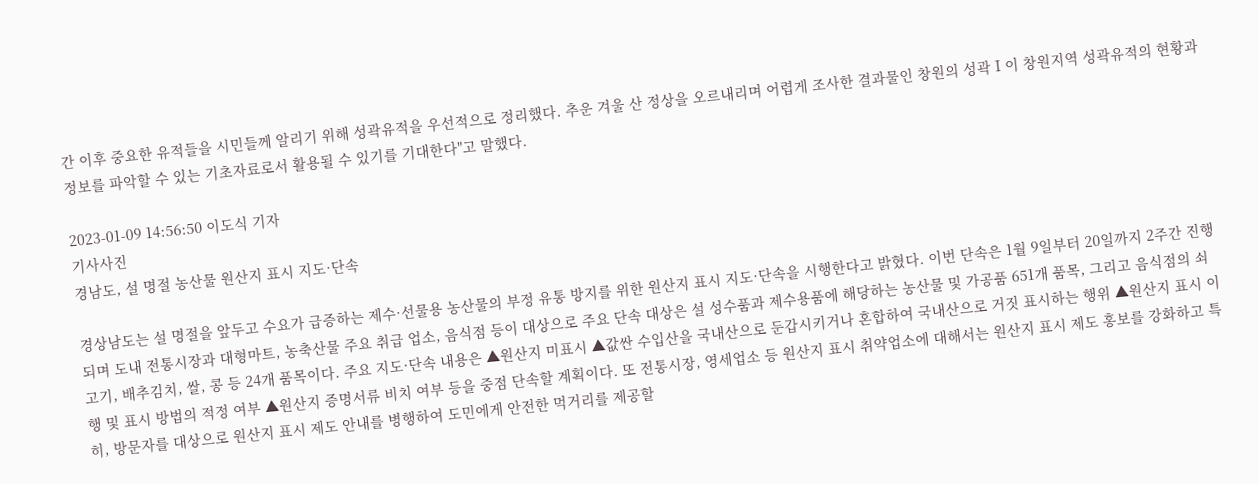간 이후 중요한 유적들을 시민들께 알리기 위해 성곽유적을 우선적으로 정리했다. 추운 겨울 산 정상을 오르내리며 어렵게 조사한 결과물인 창원의 성곽Ⅰ이 창원지역 성곽유적의 현황과 정보를 파악할 수 있는 기초자료로서 활용될 수 있기를 기대한다"고 말했다.

2023-01-09 14:56:50 이도식 기자
기사사진
경남도, 설 명절 농산물 원산지 표시 지도·단속

경상남도는 설 명절을 앞두고 수요가 급증하는 제수·선물용 농산물의 부정 유통 방지를 위한 원산지 표시 지도·단속을 시행한다고 밝혔다. 이번 단속은 1월 9일부터 20일까지 2주간 진행되며 도내 전통시장과 대형마트, 농축산물 주요 취급 업소, 음식점 등이 대상으로 주요 단속 대상은 설 성수품과 제수용품에 해당하는 농산물 및 가공품 651개 품목, 그리고 음식점의 쇠고기, 배추김치, 쌀, 콩 등 24개 품목이다. 주요 지도·단속 내용은 ▲원산지 미표시 ▲값싼 수입산을 국내산으로 둔갑시키거나 혼합하여 국내산으로 거짓 표시하는 행위 ▲원산지 표시 이행 및 표시 방법의 적정 여부 ▲원산지 증명서류 비치 여부 등을 중점 단속할 계획이다. 또 전통시장, 영세업소 등 원산지 표시 취약업소에 대해서는 원산지 표시 제도 홍보를 강화하고 특히, 방문자를 대상으로 원산지 표시 제도 안내를 병행하여 도민에게 안전한 먹거리를 제공할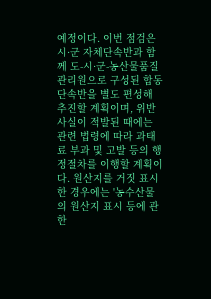예정이다. 이번 점검은 시·군 자체단속반과 함께 도-시·군-농산물품질관리원으로 구성된 합동단속반을 별도 편성해 추진할 계획이며, 위반 사실이 적발된 때에는 관련 법령에 따라 과태료 부과 및 고발 등의 행정절차를 이행할 계획이다. 원산지를 거짓 표시한 경우에는 '농수산물의 원산지 표시 등에 관한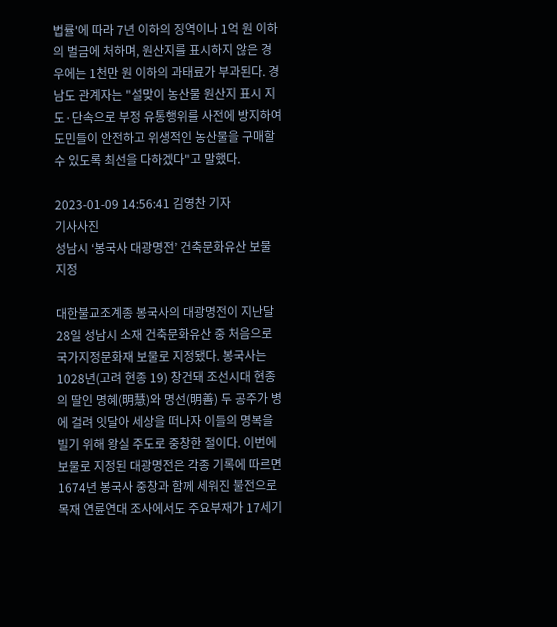법률'에 따라 7년 이하의 징역이나 1억 원 이하의 벌금에 처하며, 원산지를 표시하지 않은 경우에는 1천만 원 이하의 과태료가 부과된다. 경남도 관계자는 "설맞이 농산물 원산지 표시 지도·단속으로 부정 유통행위를 사전에 방지하여 도민들이 안전하고 위생적인 농산물을 구매할 수 있도록 최선을 다하겠다"고 말했다.

2023-01-09 14:56:41 김영찬 기자
기사사진
성남시 ‘봉국사 대광명전’ 건축문화유산 보물 지정

대한불교조계종 봉국사의 대광명전이 지난달 28일 성남시 소재 건축문화유산 중 처음으로 국가지정문화재 보물로 지정됐다. 봉국사는 1028년(고려 현종 19) 창건돼 조선시대 현종의 딸인 명혜(明慧)와 명선(明善) 두 공주가 병에 걸려 잇달아 세상을 떠나자 이들의 명복을 빌기 위해 왕실 주도로 중창한 절이다. 이번에 보물로 지정된 대광명전은 각종 기록에 따르면 1674년 봉국사 중창과 함께 세워진 불전으로 목재 연륜연대 조사에서도 주요부재가 17세기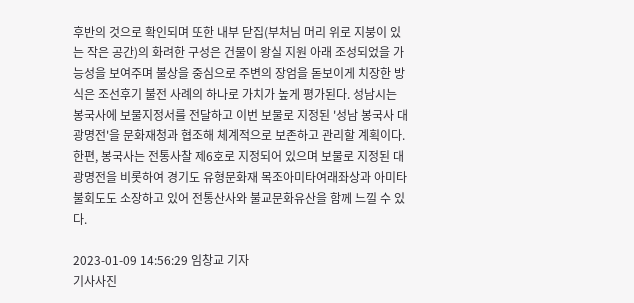후반의 것으로 확인되며 또한 내부 닫집(부처님 머리 위로 지붕이 있는 작은 공간)의 화려한 구성은 건물이 왕실 지원 아래 조성되었을 가능성을 보여주며 불상을 중심으로 주변의 장엄을 돋보이게 치장한 방식은 조선후기 불전 사례의 하나로 가치가 높게 평가된다. 성남시는 봉국사에 보물지정서를 전달하고 이번 보물로 지정된 '성남 봉국사 대광명전'을 문화재청과 협조해 체계적으로 보존하고 관리할 계획이다. 한편, 봉국사는 전통사찰 제6호로 지정되어 있으며 보물로 지정된 대광명전을 비롯하여 경기도 유형문화재 목조아미타여래좌상과 아미타불회도도 소장하고 있어 전통산사와 불교문화유산을 함께 느낄 수 있다.

2023-01-09 14:56:29 임창교 기자
기사사진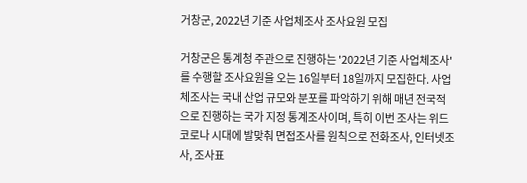거창군, 2022년 기준 사업체조사 조사요원 모집

거창군은 통계청 주관으로 진행하는 '2022년 기준 사업체조사'를 수행할 조사요원을 오는 16일부터 18일까지 모집한다. 사업체조사는 국내 산업 규모와 분포를 파악하기 위해 매년 전국적으로 진행하는 국가 지정 통계조사이며, 특히 이번 조사는 위드 코로나 시대에 발맞춰 면접조사를 원칙으로 전화조사, 인터넷조사, 조사표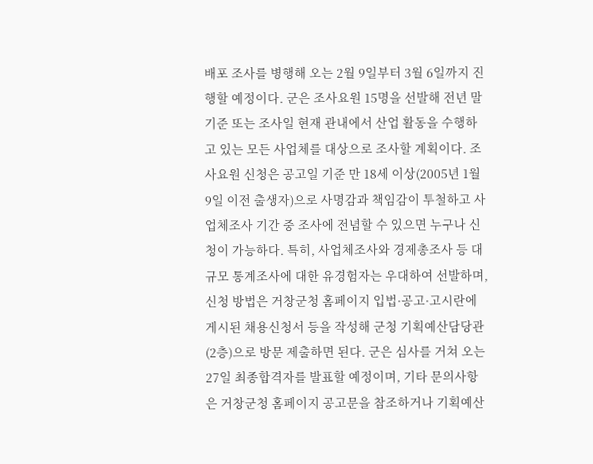배포 조사를 병행해 오는 2월 9일부터 3월 6일까지 진행할 예정이다. 군은 조사요원 15명을 선발해 전년 말 기준 또는 조사일 현재 관내에서 산업 활동을 수행하고 있는 모든 사업체를 대상으로 조사할 계획이다. 조사요원 신청은 공고일 기준 만 18세 이상(2005년 1월 9일 이전 출생자)으로 사명감과 책임감이 투철하고 사업체조사 기간 중 조사에 전념할 수 있으면 누구나 신청이 가능하다. 특히, 사업체조사와 경제총조사 등 대규모 통계조사에 대한 유경험자는 우대하여 선발하며, 신청 방법은 거창군청 홈페이지 입법·공고·고시란에 게시된 채용신청서 등을 작성해 군청 기획예산담당관(2층)으로 방문 제출하면 된다. 군은 심사를 거쳐 오는 27일 최종합격자를 발표할 예정이며, 기타 문의사항은 거창군청 홈페이지 공고문을 참조하거나 기획예산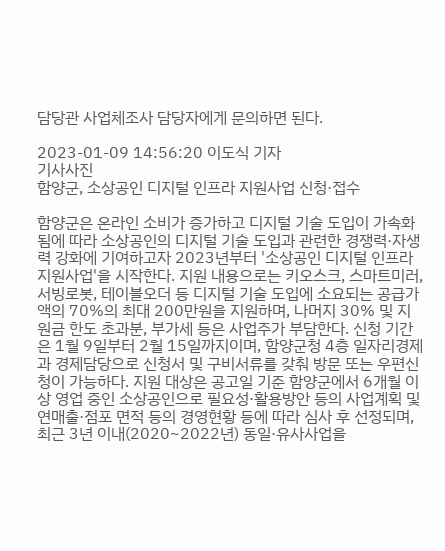담당관 사업체조사 담당자에게 문의하면 된다.

2023-01-09 14:56:20 이도식 기자
기사사진
함양군, 소상공인 디지털 인프라 지원사업 신청·접수

함양군은 온라인 소비가 증가하고 디지털 기술 도입이 가속화됨에 따라 소상공인의 디지털 기술 도입과 관련한 경쟁력·자생력 강화에 기여하고자 2023년부터 '소상공인 디지털 인프라 지원사업'을 시작한다. 지원 내용으로는 키오스크, 스마트미러, 서빙로봇, 테이블오더 등 디지털 기술 도입에 소요되는 공급가액의 70%의 최대 200만원을 지원하며, 나머지 30% 및 지원금 한도 초과분, 부가세 등은 사업주가 부담한다. 신청 기간은 1월 9일부터 2월 15일까지이며, 함양군청 4층 일자리경제과 경제담당으로 신청서 및 구비서류를 갖춰 방문 또는 우편신청이 가능하다. 지원 대상은 공고일 기준 함양군에서 6개월 이상 영업 중인 소상공인으로 필요성·활용방안 등의 사업계획 및 연매출·점포 면적 등의 경영현황 등에 따라 심사 후 선정되며, 최근 3년 이내(2020~2022년) 동일·유사사업을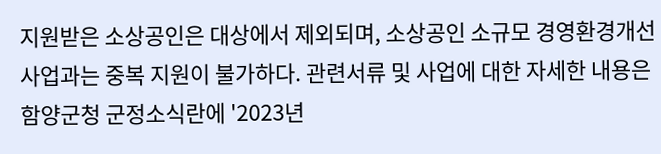지원받은 소상공인은 대상에서 제외되며, 소상공인 소규모 경영환경개선사업과는 중복 지원이 불가하다. 관련서류 및 사업에 대한 자세한 내용은 함양군청 군정소식란에 '2023년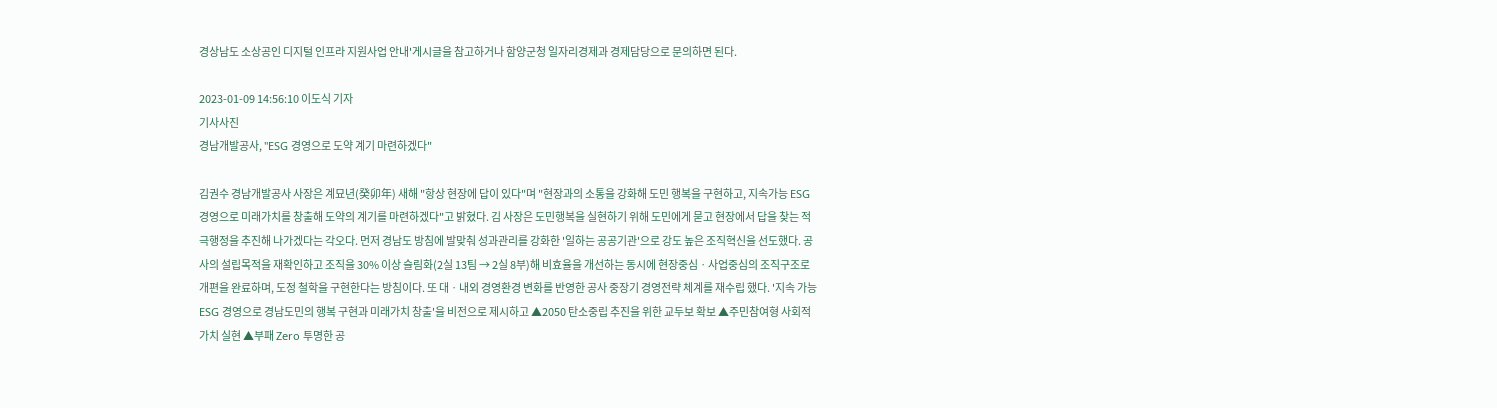경상남도 소상공인 디지털 인프라 지원사업 안내'게시글을 참고하거나 함양군청 일자리경제과 경제담당으로 문의하면 된다.

2023-01-09 14:56:10 이도식 기자
기사사진
경남개발공사, "ESG 경영으로 도약 계기 마련하겠다"

김권수 경남개발공사 사장은 계묘년(癸卯年) 새해 "항상 현장에 답이 있다"며 "현장과의 소통을 강화해 도민 행복을 구현하고, 지속가능 ESG 경영으로 미래가치를 창출해 도약의 계기를 마련하겠다"고 밝혔다. 김 사장은 도민행복을 실현하기 위해 도민에게 묻고 현장에서 답을 찾는 적극행정을 추진해 나가겠다는 각오다. 먼저 경남도 방침에 발맞춰 성과관리를 강화한 '일하는 공공기관'으로 강도 높은 조직혁신을 선도했다. 공사의 설립목적을 재확인하고 조직을 30% 이상 슬림화(2실 13팀 → 2실 8부)해 비효율을 개선하는 동시에 현장중심ㆍ사업중심의 조직구조로 개편을 완료하며, 도정 철학을 구현한다는 방침이다. 또 대ㆍ내외 경영환경 변화를 반영한 공사 중장기 경영전략 체계를 재수립 했다. '지속 가능 ESG 경영으로 경남도민의 행복 구현과 미래가치 창출'을 비전으로 제시하고 ▲2050 탄소중립 추진을 위한 교두보 확보 ▲주민참여형 사회적 가치 실현 ▲부패 Zero 투명한 공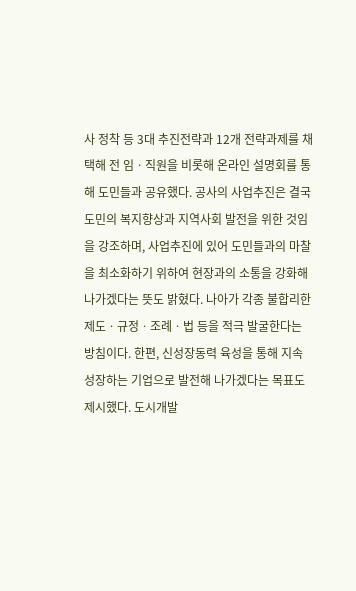사 정착 등 3대 추진전략과 12개 전략과제를 채택해 전 임ㆍ직원을 비롯해 온라인 설명회를 통해 도민들과 공유했다. 공사의 사업추진은 결국 도민의 복지향상과 지역사회 발전을 위한 것임을 강조하며, 사업추진에 있어 도민들과의 마찰을 최소화하기 위하여 현장과의 소통을 강화해 나가겠다는 뜻도 밝혔다. 나아가 각종 불합리한 제도ㆍ규정ㆍ조례ㆍ법 등을 적극 발굴한다는 방침이다. 한편, 신성장동력 육성을 통해 지속 성장하는 기업으로 발전해 나가겠다는 목표도 제시했다. 도시개발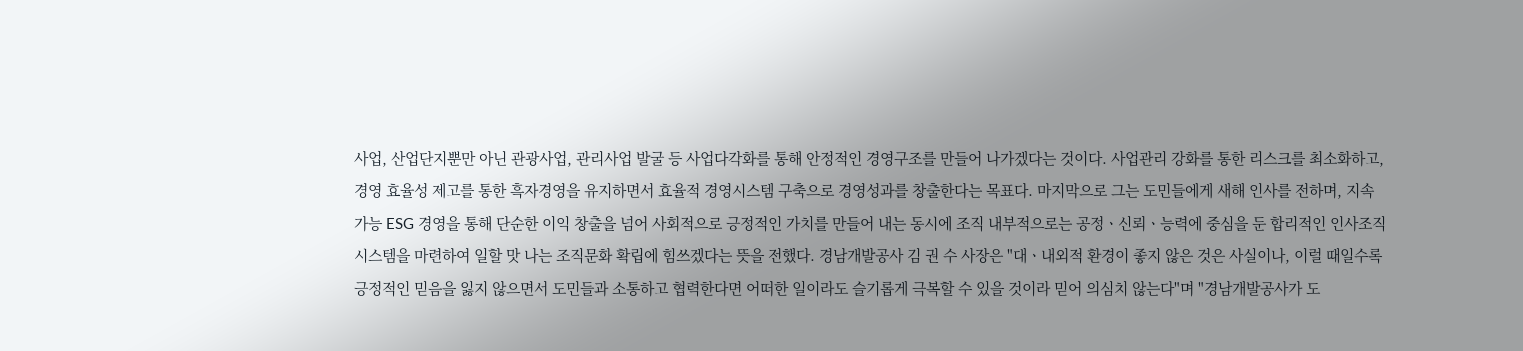사업, 산업단지뿐만 아닌 관광사업, 관리사업 발굴 등 사업다각화를 통해 안정적인 경영구조를 만들어 나가겠다는 것이다. 사업관리 강화를 통한 리스크를 최소화하고, 경영 효율성 제고를 통한 흑자경영을 유지하면서 효율적 경영시스템 구축으로 경영성과를 창출한다는 목표다. 마지막으로 그는 도민들에게 새해 인사를 전하며, 지속가능 ESG 경영을 통해 단순한 이익 창출을 넘어 사회적으로 긍정적인 가치를 만들어 내는 동시에 조직 내부적으로는 공정ㆍ신뢰ㆍ능력에 중심을 둔 합리적인 인사조직시스템을 마련하여 일할 맛 나는 조직문화 확립에 힘쓰겠다는 뜻을 전했다. 경남개발공사 김 권 수 사장은 "대ㆍ내외적 환경이 좋지 않은 것은 사실이나, 이럴 때일수록 긍정적인 믿음을 잃지 않으면서 도민들과 소통하고 협력한다면 어떠한 일이라도 슬기롭게 극복할 수 있을 것이라 믿어 의심치 않는다"며 "경남개발공사가 도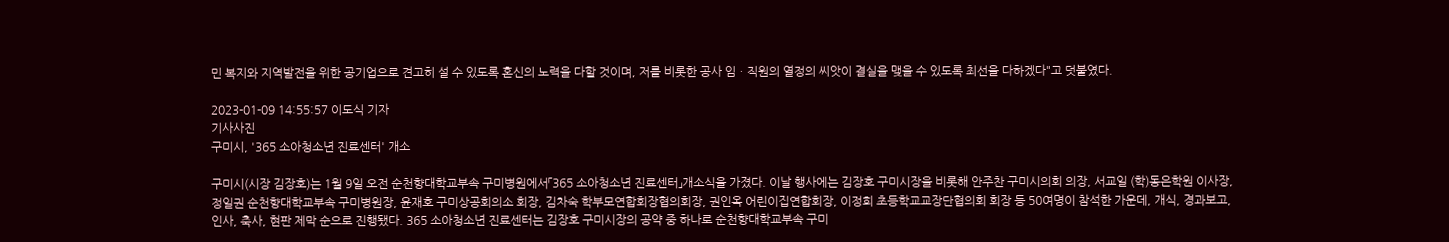민 복지와 지역발전을 위한 공기업으로 견고히 설 수 있도록 혼신의 노력을 다할 것이며, 저를 비롯한 공사 임ㆍ직원의 열정의 씨앗이 결실을 맺을 수 있도록 최선을 다하겠다"고 덧붙였다.

2023-01-09 14:55:57 이도식 기자
기사사진
구미시, '365 소아청소년 진료센터' 개소

구미시(시장 김장호)는 1월 9일 오전 순천향대학교부속 구미병원에서「365 소아청소년 진료센터」개소식을 가졌다. 이날 행사에는 김장호 구미시장을 비롯해 안주찬 구미시의회 의장, 서교일 (학)동은학원 이사장, 정일권 순천향대학교부속 구미병원장, 윤재호 구미상공회의소 회장, 김차숙 학부모연합회장협의회장, 권인옥 어린이집연합회장, 이정희 초등학교교장단협의회 회장 등 50여명이 참석한 가운데, 개식, 경과보고, 인사, 축사, 현판 제막 순으로 진행됐다. 365 소아청소년 진료센터는 김장호 구미시장의 공약 중 하나로 순천향대학교부속 구미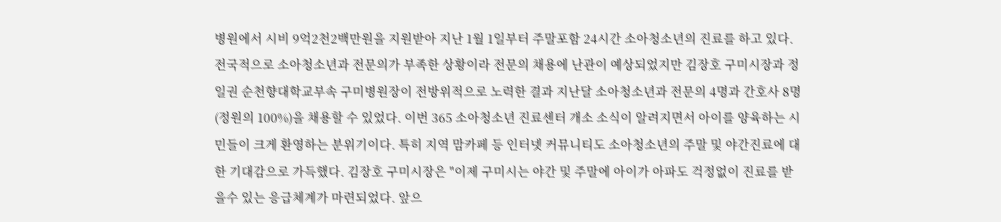병원에서 시비 9억2천2백만원을 지원받아 지난 1월 1일부터 주말포함 24시간 소아청소년의 진료를 하고 있다. 전국적으로 소아청소년과 전문의가 부족한 상황이라 전문의 채용에 난관이 예상되었지만 김장호 구미시장과 정일권 순천향대학교부속 구미병원장이 전방위적으로 노력한 결과 지난달 소아청소년과 전문의 4명과 간호사 8명(정원의 100%)을 채용할 수 있었다. 이번 365 소아청소년 진료센터 개소 소식이 알려지면서 아이를 양육하는 시민들이 크게 환영하는 분위기이다. 특히 지역 맘카페 등 인터넷 커뮤니티도 소아청소년의 주말 및 야간진료에 대한 기대감으로 가득했다. 김장호 구미시장은 "이제 구미시는 야간 및 주말에 아이가 아파도 걱정없이 진료를 받을수 있는 응급체계가 마련되었다. 앞으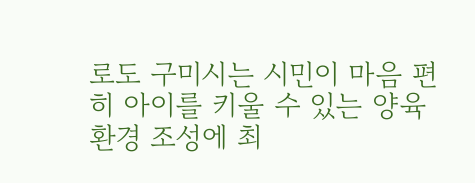로도 구미시는 시민이 마음 편히 아이를 키울 수 있는 양육 환경 조성에 최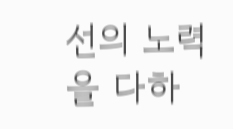선의 노력을 다하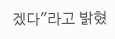겠다"라고 밝혔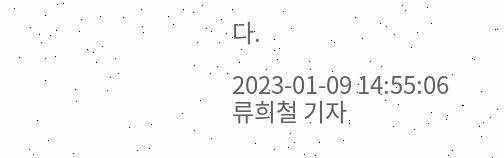다.

2023-01-09 14:55:06 류희철 기자